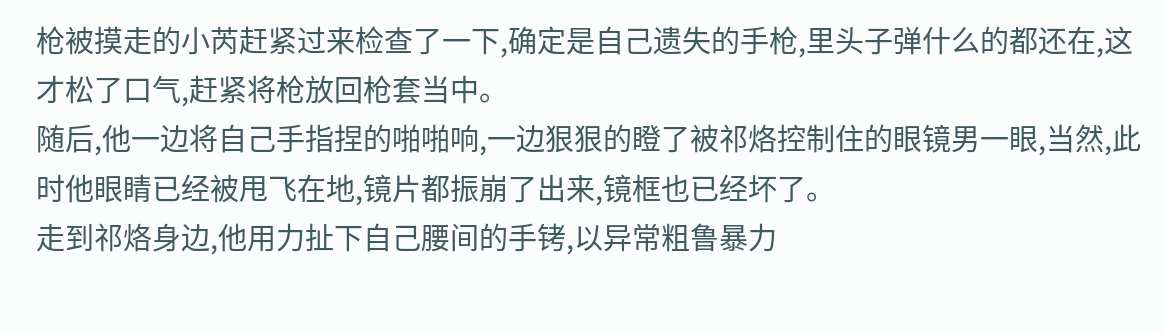枪被摸走的小芮赶紧过来检查了一下,确定是自己遗失的手枪,里头子弹什么的都还在,这才松了口气,赶紧将枪放回枪套当中。
随后,他一边将自己手指捏的啪啪响,一边狠狠的瞪了被祁烙控制住的眼镜男一眼,当然,此时他眼睛已经被甩飞在地,镜片都振崩了出来,镜框也已经坏了。
走到祁烙身边,他用力扯下自己腰间的手铐,以异常粗鲁暴力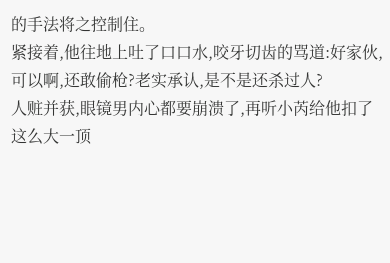的手法将之控制住。
紧接着,他往地上吐了口口水,咬牙切齿的骂道:好家伙,可以啊,还敢偷枪?老实承认,是不是还杀过人?
人赃并获,眼镜男内心都要崩溃了,再听小芮给他扣了这么大一顶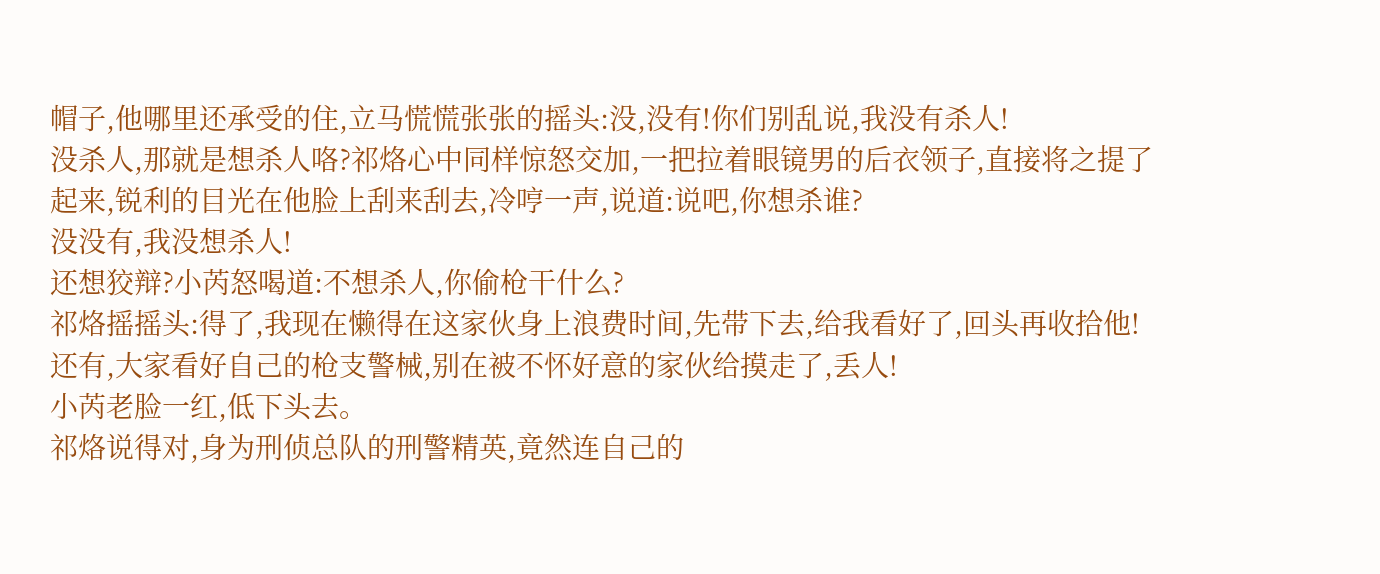帽子,他哪里还承受的住,立马慌慌张张的摇头:没,没有!你们别乱说,我没有杀人!
没杀人,那就是想杀人咯?祁烙心中同样惊怒交加,一把拉着眼镜男的后衣领子,直接将之提了起来,锐利的目光在他脸上刮来刮去,冷哼一声,说道:说吧,你想杀谁?
没没有,我没想杀人!
还想狡辩?小芮怒喝道:不想杀人,你偷枪干什么?
祁烙摇摇头:得了,我现在懒得在这家伙身上浪费时间,先带下去,给我看好了,回头再收拾他!还有,大家看好自己的枪支警械,别在被不怀好意的家伙给摸走了,丢人!
小芮老脸一红,低下头去。
祁烙说得对,身为刑侦总队的刑警精英,竟然连自己的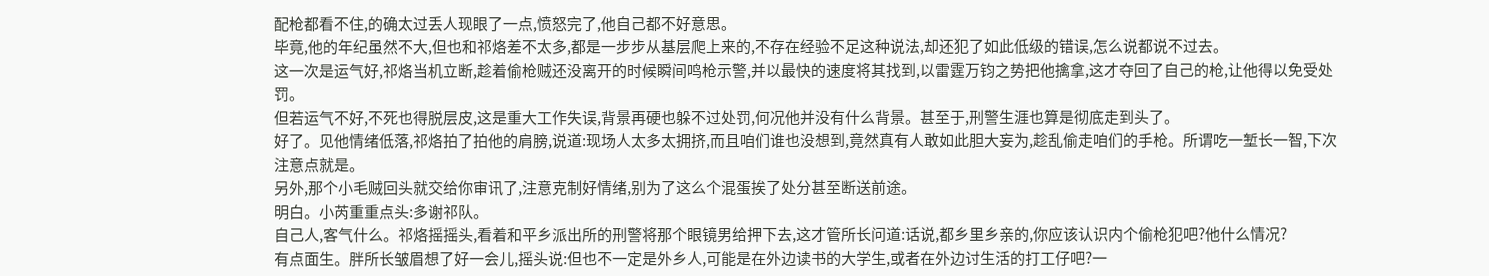配枪都看不住,的确太过丢人现眼了一点,愤怒完了,他自己都不好意思。
毕竟,他的年纪虽然不大,但也和祁烙差不太多,都是一步步从基层爬上来的,不存在经验不足这种说法,却还犯了如此低级的错误,怎么说都说不过去。
这一次是运气好,祁烙当机立断,趁着偷枪贼还没离开的时候瞬间鸣枪示警,并以最快的速度将其找到,以雷霆万钧之势把他擒拿,这才夺回了自己的枪,让他得以免受处罚。
但若运气不好,不死也得脱层皮,这是重大工作失误,背景再硬也躲不过处罚,何况他并没有什么背景。甚至于,刑警生涯也算是彻底走到头了。
好了。见他情绪低落,祁烙拍了拍他的肩膀,说道:现场人太多太拥挤,而且咱们谁也没想到,竟然真有人敢如此胆大妄为,趁乱偷走咱们的手枪。所谓吃一堑长一智,下次注意点就是。
另外,那个小毛贼回头就交给你审讯了,注意克制好情绪,别为了这么个混蛋挨了处分甚至断送前途。
明白。小芮重重点头:多谢祁队。
自己人,客气什么。祁烙摇摇头,看着和平乡派出所的刑警将那个眼镜男给押下去,这才管所长问道:话说,都乡里乡亲的,你应该认识内个偷枪犯吧?他什么情况?
有点面生。胖所长皱眉想了好一会儿,摇头说:但也不一定是外乡人,可能是在外边读书的大学生,或者在外边讨生活的打工仔吧?一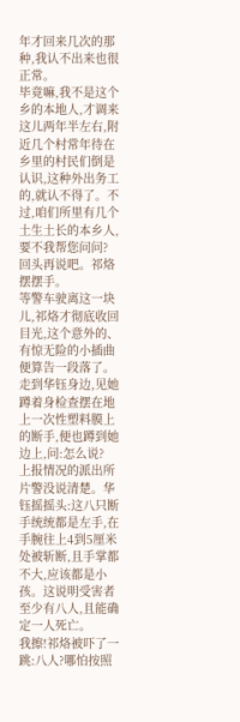年才回来几次的那种,我认不出来也很正常。
毕竟嘛,我不是这个乡的本地人,才调来这儿两年半左右,附近几个村常年待在乡里的村民们倒是认识,这种外出务工的,就认不得了。不过,咱们所里有几个土生土长的本乡人,要不我帮您问问?
回头再说吧。祁烙摆摆手。
等警车驶离这一块儿,祁烙才彻底收回目光,这个意外的、有惊无险的小插曲便算告一段落了。
走到华钰身边,见她蹲着身检查摆在地上一次性塑料膜上的断手,便也蹲到她边上,问:怎么说?
上报情况的派出所片警没说清楚。华钰摇摇头:这八只断手统统都是左手,在手腕往上4到5厘米处被斩断,且手掌都不大,应该都是小孩。这说明受害者至少有八人,且能确定一人死亡。
我擦!祁烙被吓了一跳:八人?哪怕按照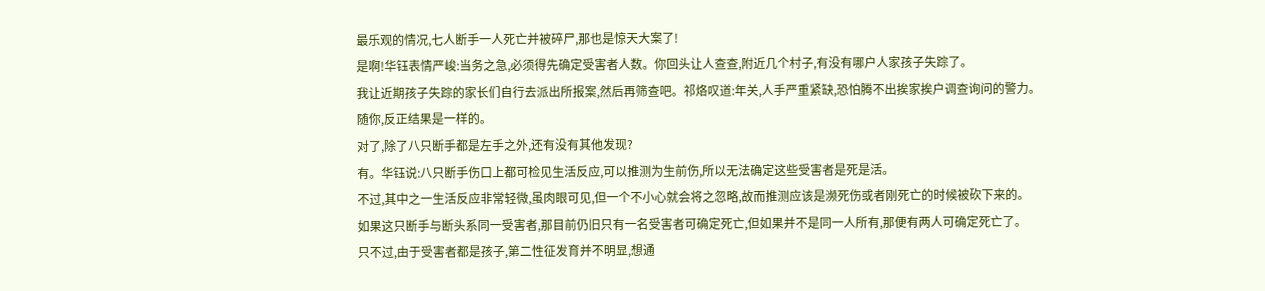最乐观的情况,七人断手一人死亡并被碎尸,那也是惊天大案了!
是啊!华钰表情严峻:当务之急,必须得先确定受害者人数。你回头让人查查,附近几个村子,有没有哪户人家孩子失踪了。
我让近期孩子失踪的家长们自行去派出所报案,然后再筛查吧。祁烙叹道:年关,人手严重紧缺,恐怕腾不出挨家挨户调查询问的警力。
随你,反正结果是一样的。
对了,除了八只断手都是左手之外,还有没有其他发现?
有。华钰说:八只断手伤口上都可检见生活反应,可以推测为生前伤,所以无法确定这些受害者是死是活。
不过,其中之一生活反应非常轻微,虽肉眼可见,但一个不小心就会将之忽略,故而推测应该是濒死伤或者刚死亡的时候被砍下来的。
如果这只断手与断头系同一受害者,那目前仍旧只有一名受害者可确定死亡,但如果并不是同一人所有,那便有两人可确定死亡了。
只不过,由于受害者都是孩子,第二性征发育并不明显,想通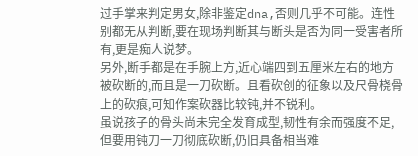过手掌来判定男女,除非鉴定dna,否则几乎不可能。连性别都无从判断,要在现场判断其与断头是否为同一受害者所有,更是痴人说梦。
另外,断手都是在手腕上方,近心端四到五厘米左右的地方被砍断的,而且是一刀砍断。且看砍创的征象以及尺骨桡骨上的砍痕,可知作案砍器比较钝,并不锐利。
虽说孩子的骨头尚未完全发育成型,韧性有余而强度不足,但要用钝刀一刀彻底砍断,仍旧具备相当难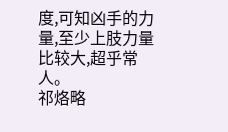度,可知凶手的力量,至少上肢力量比较大,超乎常人。
祁烙略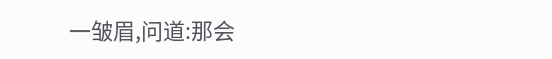一皱眉,问道:那会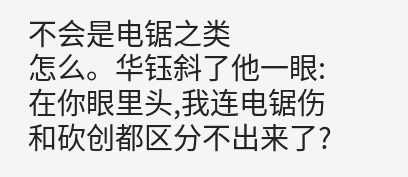不会是电锯之类
怎么。华钰斜了他一眼:在你眼里头,我连电锯伤和砍创都区分不出来了?